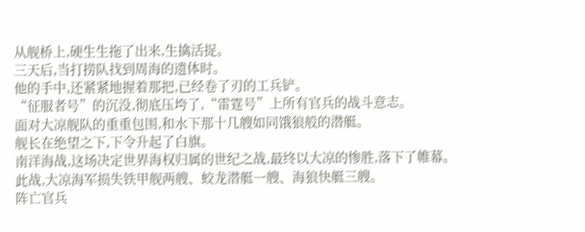从舰桥上,硬生生拖了出来,生擒活捉。
三天后,当打捞队找到周海的遗体时。
他的手中,还紧紧地握着那把,已经卷了刃的工兵铲。
“征服者号”的沉没,彻底压垮了,“雷霆号”上所有官兵的战斗意志。
面对大凉舰队的重重包围,和水下那十几艘如同饿狼般的潜艇。
舰长在绝望之下,下令升起了白旗。
南洋海战,这场决定世界海权归属的世纪之战,最终以大凉的惨胜,落下了帷幕。
此战,大凉海军损失铁甲舰两艘、蛟龙潜艇一艘、海狼快艇三艘。
阵亡官兵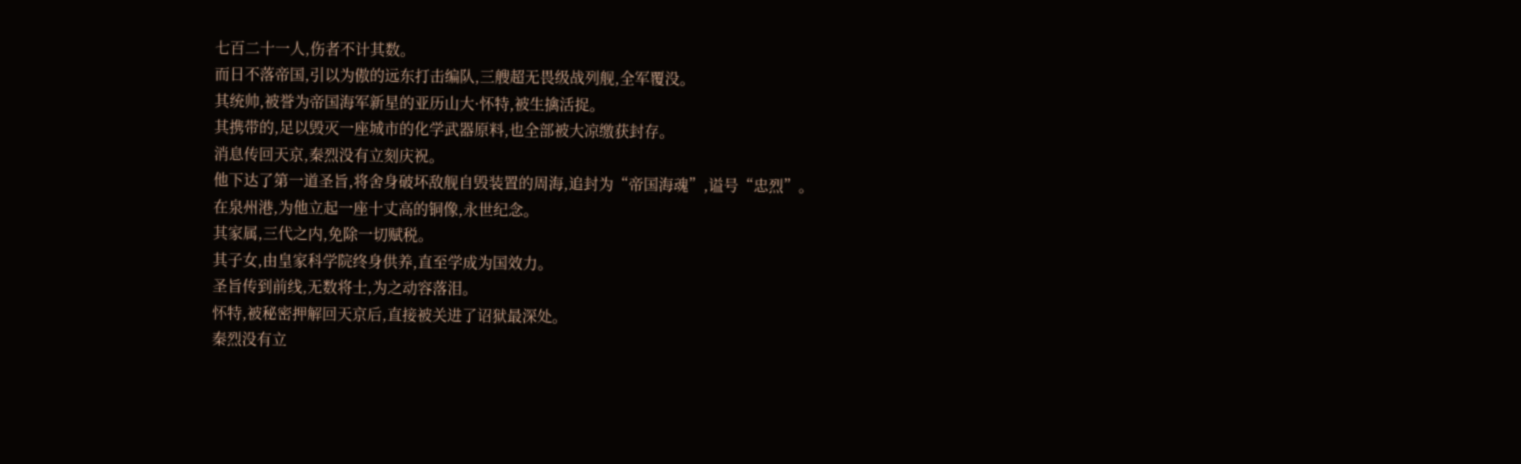七百二十一人,伤者不计其数。
而日不落帝国,引以为傲的远东打击编队,三艘超无畏级战列舰,全军覆没。
其统帅,被誉为帝国海军新星的亚历山大·怀特,被生擒活捉。
其携带的,足以毁灭一座城市的化学武器原料,也全部被大凉缴获封存。
消息传回天京,秦烈没有立刻庆祝。
他下达了第一道圣旨,将舍身破坏敌舰自毁装置的周海,追封为“帝国海魂”,谥号“忠烈”。
在泉州港,为他立起一座十丈高的铜像,永世纪念。
其家属,三代之内,免除一切赋税。
其子女,由皇家科学院终身供养,直至学成为国效力。
圣旨传到前线,无数将士,为之动容落泪。
怀特,被秘密押解回天京后,直接被关进了诏狱最深处。
秦烈没有立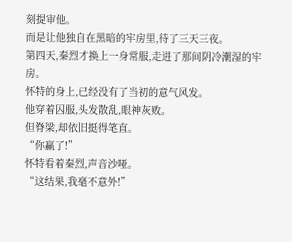刻提审他。
而是让他独自在黑暗的牢房里,待了三天三夜。
第四天,秦烈才换上一身常服,走进了那间阴冷潮湿的牢房。
怀特的身上,已经没有了当初的意气风发。
他穿着囚服,头发散乱,眼神灰败。
但脊梁,却依旧挺得笔直。
“你赢了!”
怀特看着秦烈,声音沙哑。
“这结果,我毫不意外!”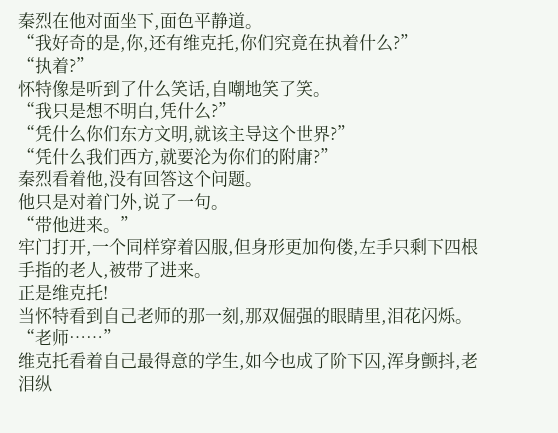秦烈在他对面坐下,面色平静道。
“我好奇的是,你,还有维克托,你们究竟在执着什么?”
“执着?”
怀特像是听到了什么笑话,自嘲地笑了笑。
“我只是想不明白,凭什么?”
“凭什么你们东方文明,就该主导这个世界?”
“凭什么我们西方,就要沦为你们的附庸?”
秦烈看着他,没有回答这个问题。
他只是对着门外,说了一句。
“带他进来。”
牢门打开,一个同样穿着囚服,但身形更加佝偻,左手只剩下四根手指的老人,被带了进来。
正是维克托!
当怀特看到自己老师的那一刻,那双倔强的眼睛里,泪花闪烁。
“老师……”
维克托看着自己最得意的学生,如今也成了阶下囚,浑身颤抖,老泪纵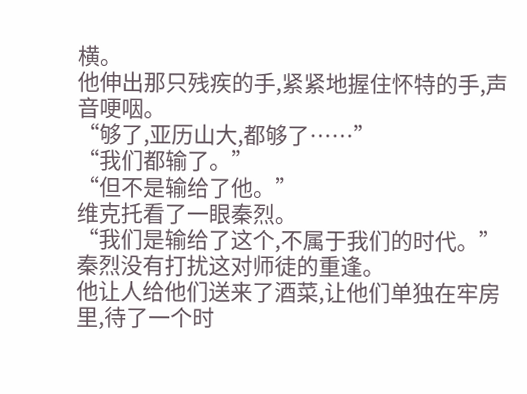横。
他伸出那只残疾的手,紧紧地握住怀特的手,声音哽咽。
“够了,亚历山大,都够了……”
“我们都输了。”
“但不是输给了他。”
维克托看了一眼秦烈。
“我们是输给了这个,不属于我们的时代。”
秦烈没有打扰这对师徒的重逢。
他让人给他们送来了酒菜,让他们单独在牢房里,待了一个时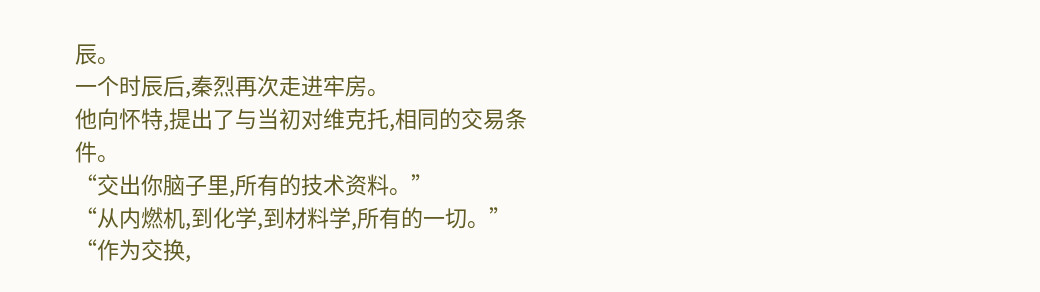辰。
一个时辰后,秦烈再次走进牢房。
他向怀特,提出了与当初对维克托,相同的交易条件。
“交出你脑子里,所有的技术资料。”
“从内燃机,到化学,到材料学,所有的一切。”
“作为交换,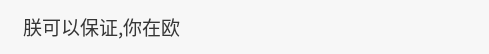朕可以保证,你在欧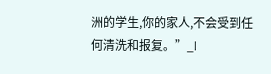洲的学生,你的家人,不会受到任何清洗和报复。”_l